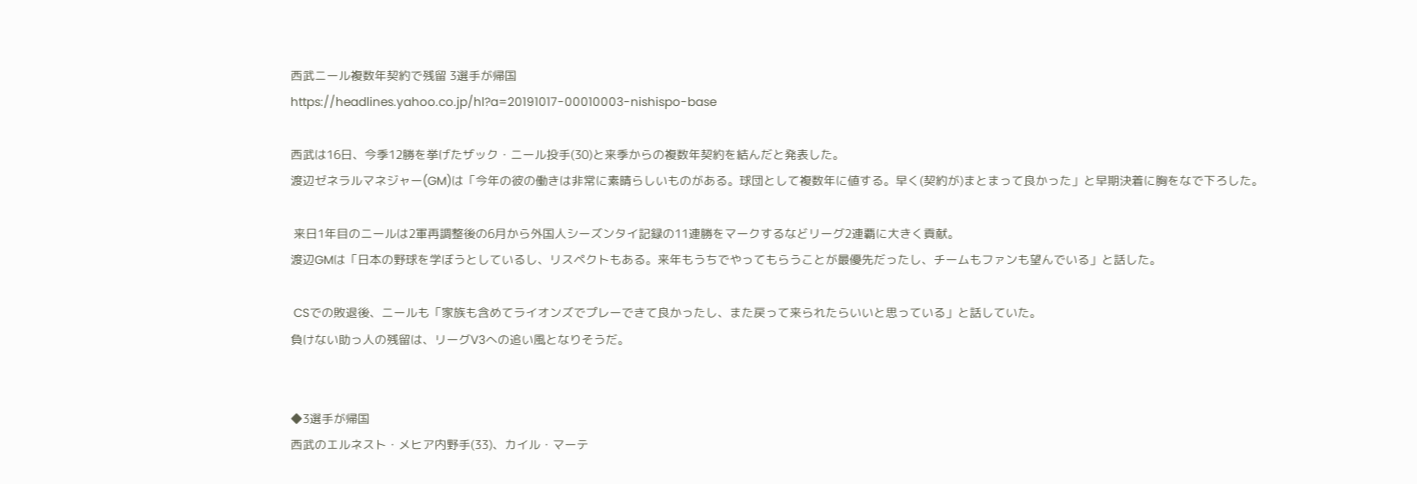西武ニール複数年契約で残留 3選手が帰国
https://headlines.yahoo.co.jp/hl?a=20191017-00010003-nishispo-base

西武は16日、今季12勝を挙げたザック・ニール投手(30)と来季からの複数年契約を結んだと発表した。
渡辺ゼネラルマネジャー(GM)は「今年の彼の働きは非常に素晴らしいものがある。球団として複数年に値する。早く(契約が)まとまって良かった」と早期決着に胸をなで下ろした。

 来日1年目のニールは2軍再調整後の6月から外国人シーズンタイ記録の11連勝をマークするなどリーグ2連覇に大きく貢献。
渡辺GMは「日本の野球を学ぼうとしているし、リスペクトもある。来年もうちでやってもらうことが最優先だったし、チームもファンも望んでいる」と話した。

 CSでの敗退後、ニールも「家族も含めてライオンズでプレーできて良かったし、また戻って来られたらいいと思っている」と話していた。
負けない助っ人の残留は、リーグV3への追い風となりそうだ。


◆3選手が帰国
西武のエルネスト・メヒア内野手(33)、カイル・マーテ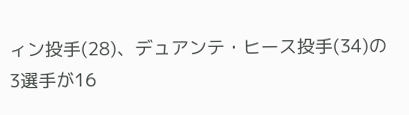ィン投手(28)、デュアンテ・ヒース投手(34)の3選手が16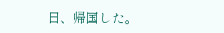日、帰国した。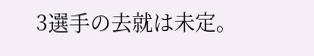3選手の去就は未定。